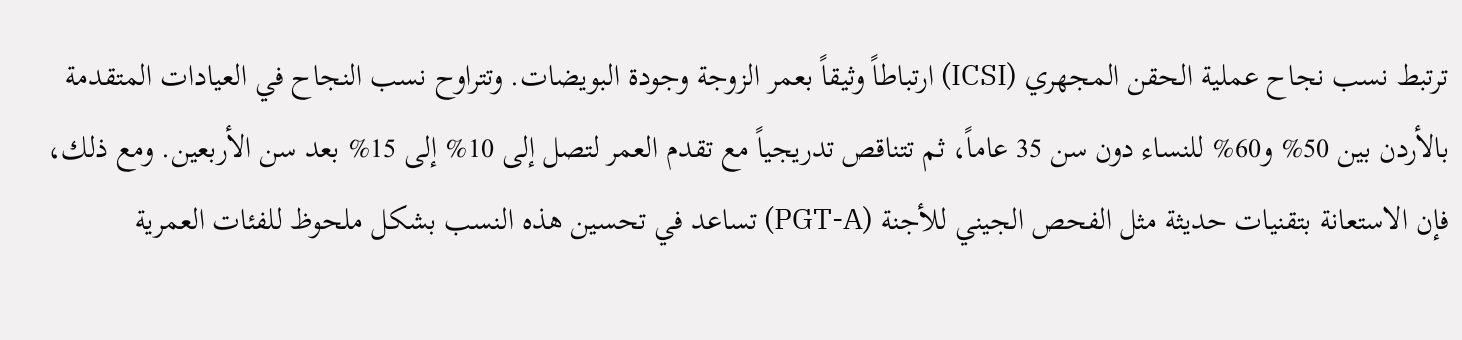ترتبط نسب نجاح عملية الحقن المجهري (ICSI) ارتباطاً وثيقاً بعمر الزوجة وجودة البويضات. وتتراوح نسب النجاح في العيادات المتقدمة بالأردن بين 50% و60% للنساء دون سن 35 عاماً، ثم تتناقص تدريجياً مع تقدم العمر لتصل إلى 10% إلى 15% بعد سن الأربعين. ومع ذلك، فإن الاستعانة بتقنيات حديثة مثل الفحص الجيني للأجنة (PGT-A) تساعد في تحسين هذه النسب بشكل ملحوظ للفئات العمرية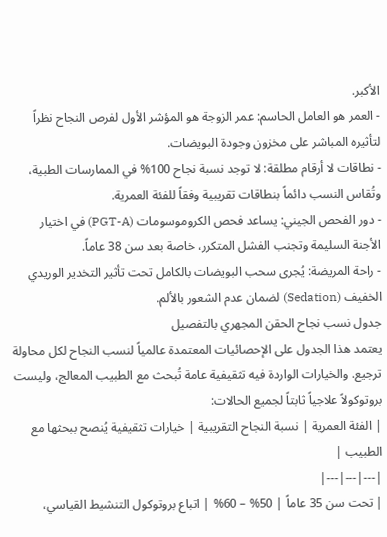الأكبر.
- العمر هو العامل الحاسم: عمر الزوجة هو المؤشر الأول لفرص النجاح نظراً لتأثيره المباشر على مخزون وجودة البويضات.
- نطاقات لا أرقام مطلقة: لا توجد نسبة نجاح 100% في الممارسات الطبية، وتُقاس النسب دائماً بنطاقات تقريبية وفقاً للفئة العمرية.
- دور الفحص الجيني: يساعد فحص الكروموسومات (PGT-A) في اختيار الأجنة السليمة وتجنب الفشل المتكرر، خاصة بعد سن 38 عاماً.
- راحة المريضة: يُجرى سحب البويضات بالكامل تحت تأثير التخدير الوريدي الخفيف (Sedation) لضمان عدم الشعور بالألم.
جدول نسب نجاح الحقن المجهري بالتفصيل
يعتمد هذا الجدول على الإحصائيات المعتمدة عالمياً لنسب النجاح لكل محاولة ترجيع. والخيارات الواردة فيه تثقيفية عامة تُبحث مع الطبيب المعالج، وليست بروتوكولاً علاجياً ثابتاً لجميع الحالات:
| الفئة العمرية | نسبة النجاح التقريبية | خيارات تثقيفية يُنصح ببحثها مع الطبيب |
|---|---|---|
| تحت سن 35 عاماً | 50% – 60% | اتباع بروتوكول التنشيط القياسي،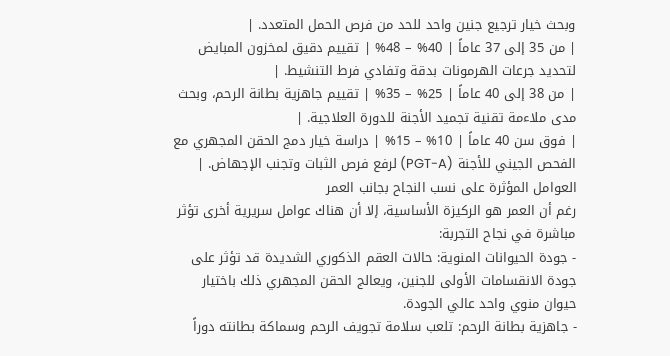وبحث خيار ترجيع جنين واحد للحد من فرص الحمل المتعدد. |
| من 35 إلى 37 عاماً | 40% – 48% | تقييم دقيق لمخزون المبايض لتحديد جرعات الهرمونات بدقة وتفادي فرط التنشيط. |
| من 38 إلى 40 عاماً | 25% – 35% | تقييم جاهزية بطانة الرحم، وبحث مدى ملاءمة تقنية تجميد الأجنة للدورة العلاجية. |
| فوق سن 40 عاماً | 10% – 15% | دراسة خيار دمج الحقن المجهري مع الفحص الجيني للأجنة (PGT-A) لرفع فرص الثبات وتجنب الإجهاض. |
العوامل المؤثرة على نسب النجاح بجانب العمر
رغم أن العمر هو الركيزة الأساسية، إلا أن هناك عوامل سريرية أخرى تؤثر مباشرة في نجاح التجربة:
- جودة الحيوانات المنوية: حالات العقم الذكوري الشديدة قد تؤثر على جودة الانقسامات الأولى للجنين، ويعالج الحقن المجهري ذلك باختيار حيوان منوي واحد عالي الجودة.
- جاهزية بطانة الرحم: تلعب سلامة تجويف الرحم وسماكة بطانته دوراً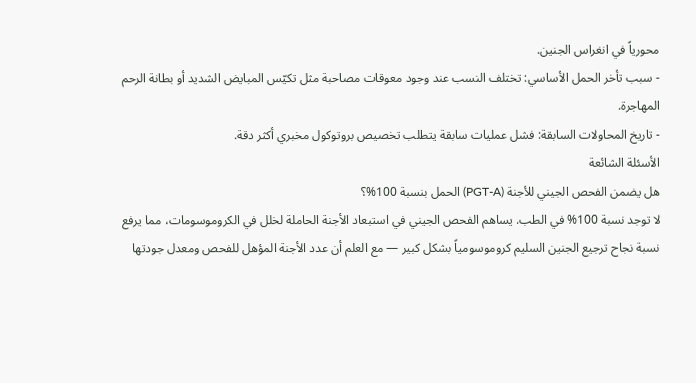محورياً في انغراس الجنين.
- سبب تأخر الحمل الأساسي: تختلف النسب عند وجود معوقات مصاحبة مثل تكيّس المبايض الشديد أو بطانة الرحم المهاجرة.
- تاريخ المحاولات السابقة: فشل عمليات سابقة يتطلب تخصيص بروتوكول مخبري أكثر دقة.
الأسئلة الشائعة
هل يضمن الفحص الجيني للأجنة (PGT-A) الحمل بنسبة 100%؟
لا توجد نسبة 100% في الطب. يساهم الفحص الجيني في استبعاد الأجنة الحاملة لخلل في الكروموسومات، مما يرفع نسبة نجاح ترجيع الجنين السليم كروموسومياً بشكل كبير — مع العلم أن عدد الأجنة المؤهل للفحص ومعدل جودتها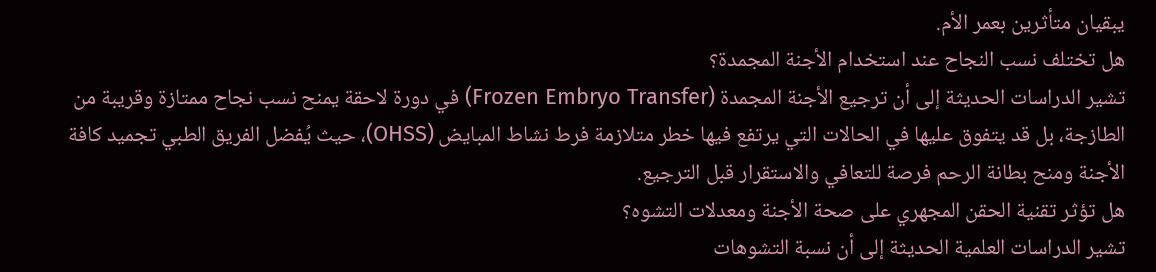يبقيان متأثرين بعمر الأم.
هل تختلف نسب النجاح عند استخدام الأجنة المجمدة؟
تشير الدراسات الحديثة إلى أن ترجيع الأجنة المجمدة (Frozen Embryo Transfer) في دورة لاحقة يمنح نسب نجاح ممتازة وقريبة من الطازجة، بل قد يتفوق عليها في الحالات التي يرتفع فيها خطر متلازمة فرط نشاط المبايض (OHSS)، حيث يُفضل الفريق الطبي تجميد كافة الأجنة ومنح بطانة الرحم فرصة للتعافي والاستقرار قبل الترجيع.
هل تؤثر تقنية الحقن المجهري على صحة الأجنة ومعدلات التشوه؟
تشير الدراسات العلمية الحديثة إلى أن نسبة التشوهات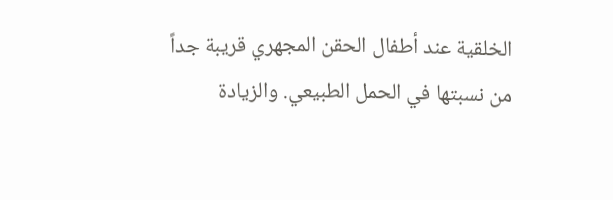الخلقية عند أطفال الحقن المجهري قريبة جداً من نسبتها في الحمل الطبيعي. والزيادة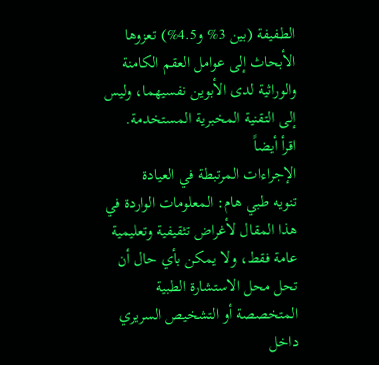الطفيفة (بين 3% و4.5%) تعزوها الأبحاث إلى عوامل العقم الكامنة والوراثية لدى الأبوين نفسيهما، وليس إلى التقنية المخبرية المستخدمة.
اقرأ أيضاً
الإجراءات المرتبطة في العيادة
تنويه طبي هام: المعلومات الواردة في هذا المقال لأغراض تثقيفية وتعليمية عامة فقط، ولا يمكن بأي حال أن تحل محل الاستشارة الطبية المتخصصة أو التشخيص السريري داخل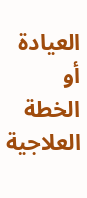العيادة أو الخطة العلاجية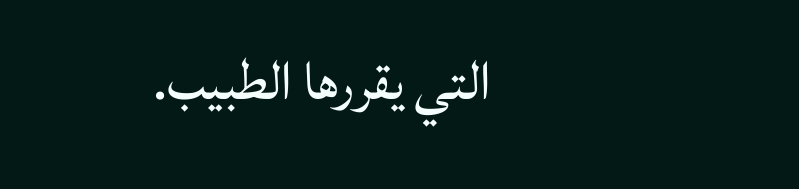التي يقررها الطبيب.